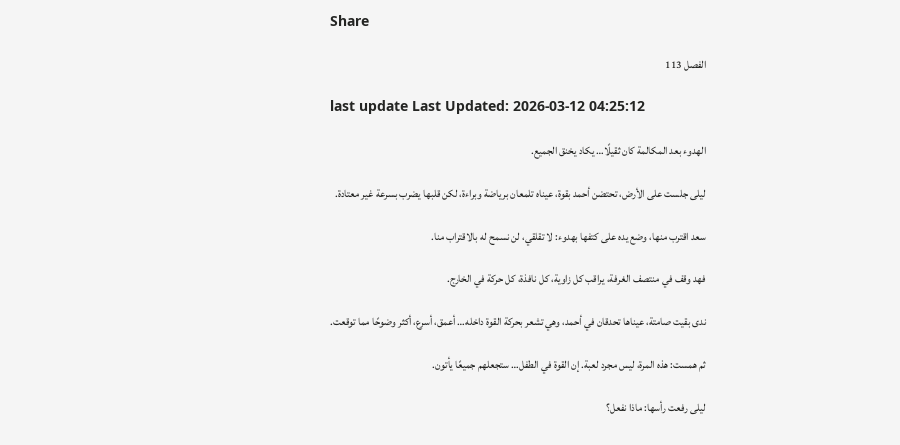Share

الفصل 113

last update Last Updated: 2026-03-12 04:25:12

الهدوء بعد المكالمة كان ثقيلًا… يكاد يخنق الجميع.

ليلى جلست على الأرض، تحتضن أحمد بقوة، عيناه تلمعان برياضة وبراءة، لكن قلبها يضرب بسرعة غير معتادة.

سعد اقترب منها، وضع يده على كتفها بهدوء: لا تقلقي، لن نسمح له بالاقتراب منا.

فهد وقف في منتصف الغرفة، يراقب كل زاوية، كل نافذة، كل حركة في الخارج.

ندى بقيت صامتة، عيناها تحدقان في أحمد، وهي تشعر بحركة القوة داخله… أعمق، أسرع، أكثر وضوحًا مما توقعت.

ثم همست: هذه المرة، ليس مجرد لعبة. إن القوة في الطفل… ستجعلهم جميعًا يأتون.

ليلى رفعت رأسها: ماذا نفعل؟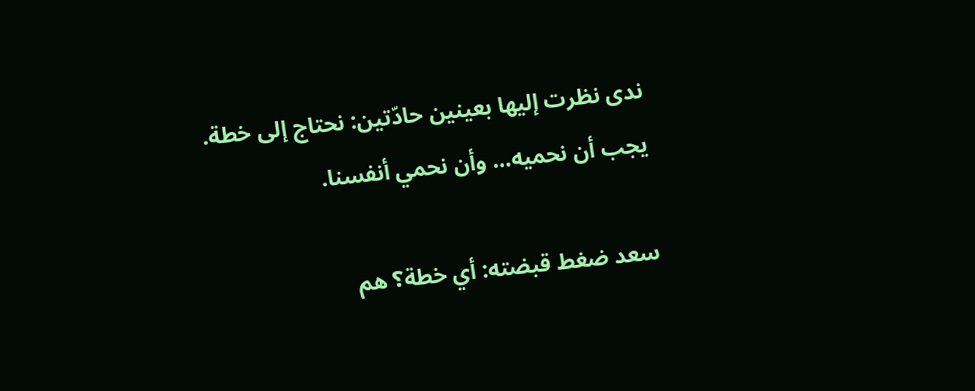ندى نظرت إليها بعينين حادّتين: نحتاج إلى خطة. يجب أن نحميه… وأن نحمي أنفسنا.

سعد ضغط قبضته: أي خطة؟ هم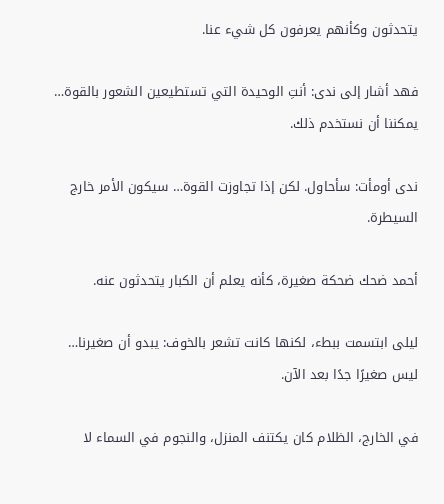يتحدثون وكأنهم يعرفون كل شيء عنا.

فهد أشار إلى ندى: أنتِ الوحيدة التي تستطيعين الشعور بالقوة… يمكننا أن نستخدم ذلك.

ندى أومأت: سأحاول. لكن إذا تجاوزت القوة… سيكون الأمر خارج السيطرة.

أحمد ضحك ضحكة صغيرة، كأنه يعلم أن الكبار يتحدثون عنه.

ليلى ابتسمت ببطء، لكنها كانت تشعر بالخوف: يبدو أن صغيرنا… ليس صغيرًا جدًا بعد الآن.

في الخارج، الظلام كان يكتنف المنزل، والنجوم في السماء لا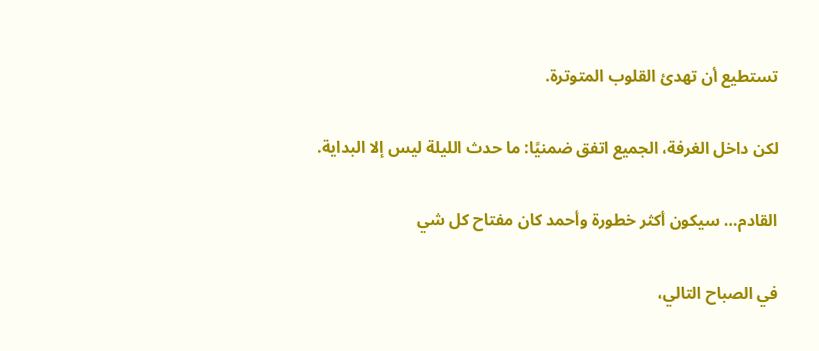تستطيع أن تهدئ القلوب المتوترة.

لكن داخل الغرفة، الجميع اتفق ضمنيًا: ما حدث الليلة ليس إلا البداية.

القادم… سيكون أكثر خطورة وأحمد كان مفتاح كل شي

في الصباح التالي،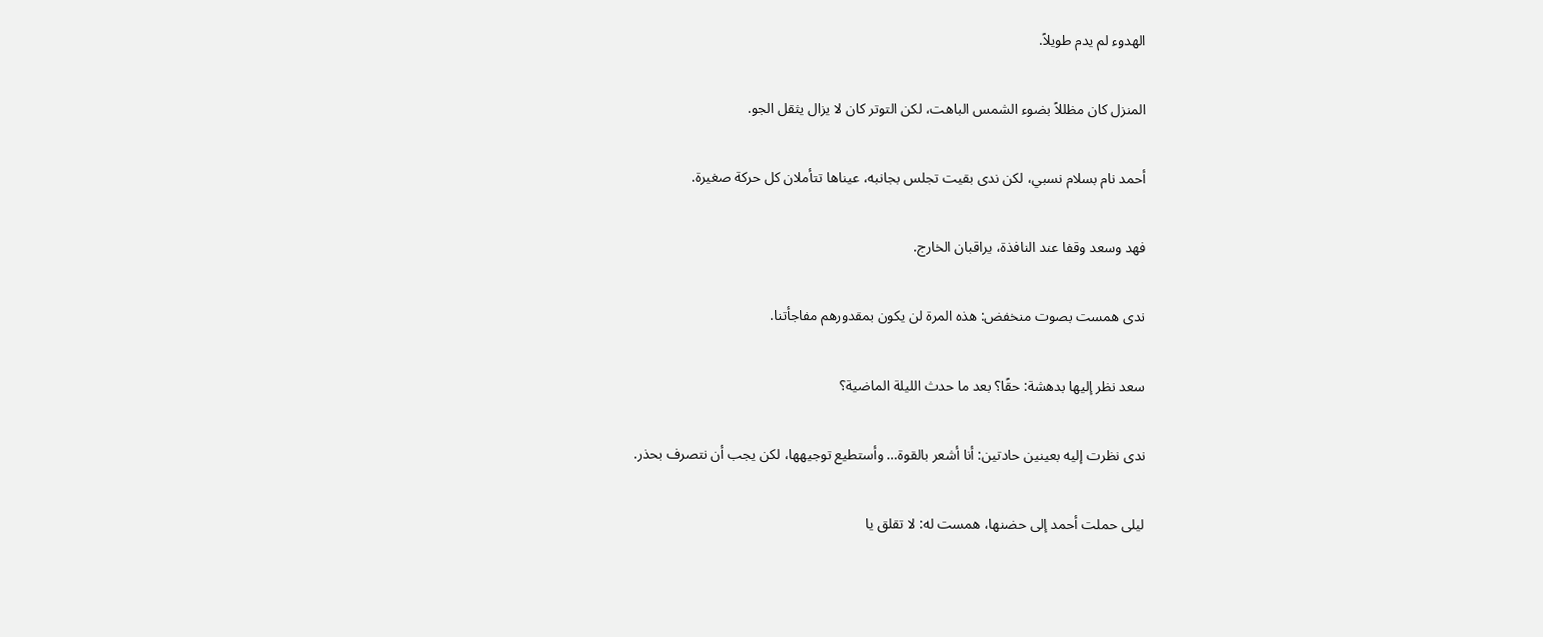الهدوء لم يدم طويلاً.

المنزل كان مظللاً بضوء الشمس الباهت، لكن التوتر كان لا يزال يثقل الجو.

أحمد نام بسلام نسبي، لكن ندى بقيت تجلس بجانبه، عيناها تتأملان كل حركة صغيرة.

فهد وسعد وقفا عند النافذة، يراقبان الخارج.

ندى همست بصوت منخفض: هذه المرة لن يكون بمقدورهم مفاجأتنا.

سعد نظر إليها بدهشة: حقًا؟ بعد ما حدث الليلة الماضية؟

ندى نظرت إليه بعينين حادتين: أنا أشعر بالقوة… وأستطيع توجيهها، لكن يجب أن نتصرف بحذر.

ليلى حملت أحمد إلى حضنها، همست له: لا تقلق يا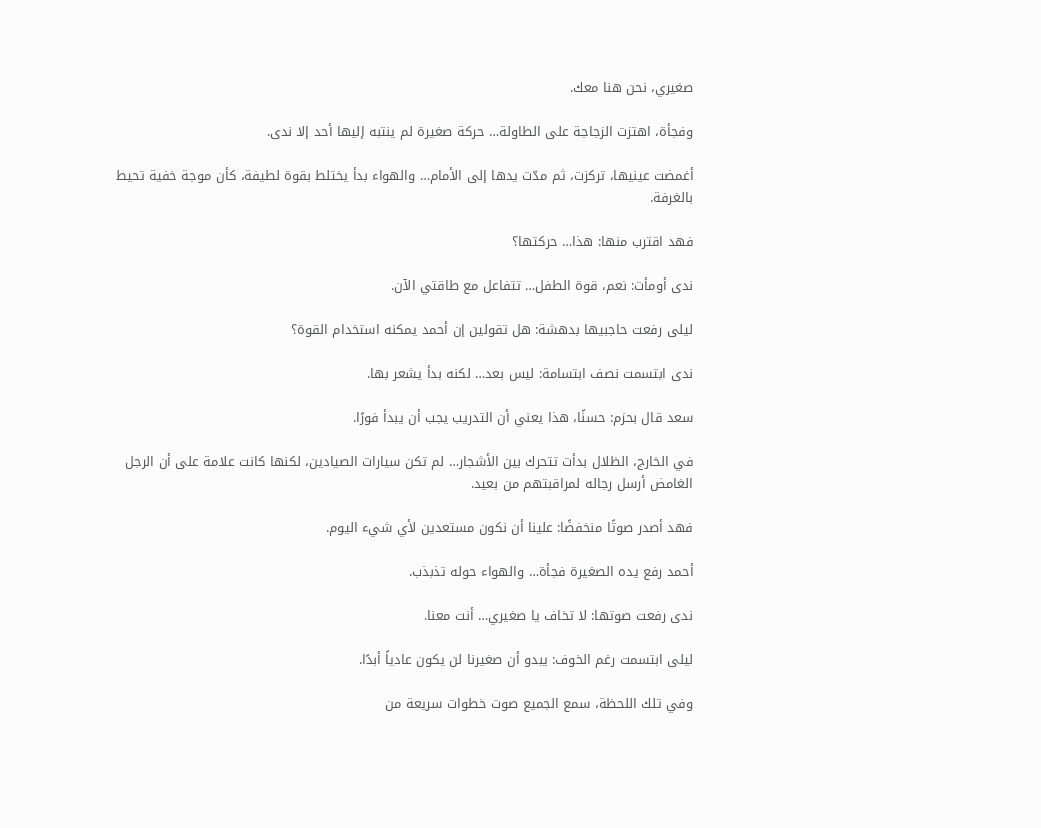صغيري، نحن هنا معك.

وفجأة، اهتزت الزجاجة على الطاولة… حركة صغيرة لم ينتبه إليها أحد إلا ندى.

أغمضت عينيها، تركزت، ثم مدّت يدها إلى الأمام… والهواء بدأ يختلط بقوة لطيفة، كأن موجة خفية تحيط بالغرفة.

فهد اقترب منها: هذا… حركتها؟

ندى أومأت: نعم، قوة الطفل… تتفاعل مع طاقتي الآن.

ليلى رفعت حاجبيها بدهشة: هل تقولين إن أحمد يمكنه استخدام القوة؟

ندى ابتسمت نصف ابتسامة: ليس بعد… لكنه بدأ يشعر بها.

سعد قال بحزم: حسنًا، هذا يعني أن التدريب يجب أن يبدأ فورًا.

في الخارج، الظلال بدأت تتحرك بين الأشجار… لم تكن سيارات الصيادين، لكنها كانت علامة على أن الرجل الغامض أرسل رجاله لمراقبتهم من بعيد.

فهد أصدر صوتًا منخفضًا: علينا أن نكون مستعدين لأي شيء اليوم.

أحمد رفع يده الصغيرة فجأة… والهواء حوله تذبذب.

ندى رفعت صوتها: لا تخاف يا صغيري… أنت معنا.

ليلى ابتسمت رغم الخوف: يبدو أن صغيرنا لن يكون عادياً أبدًا.

وفي تلك اللحظة، سمع الجميع صوت خطوات سريعة من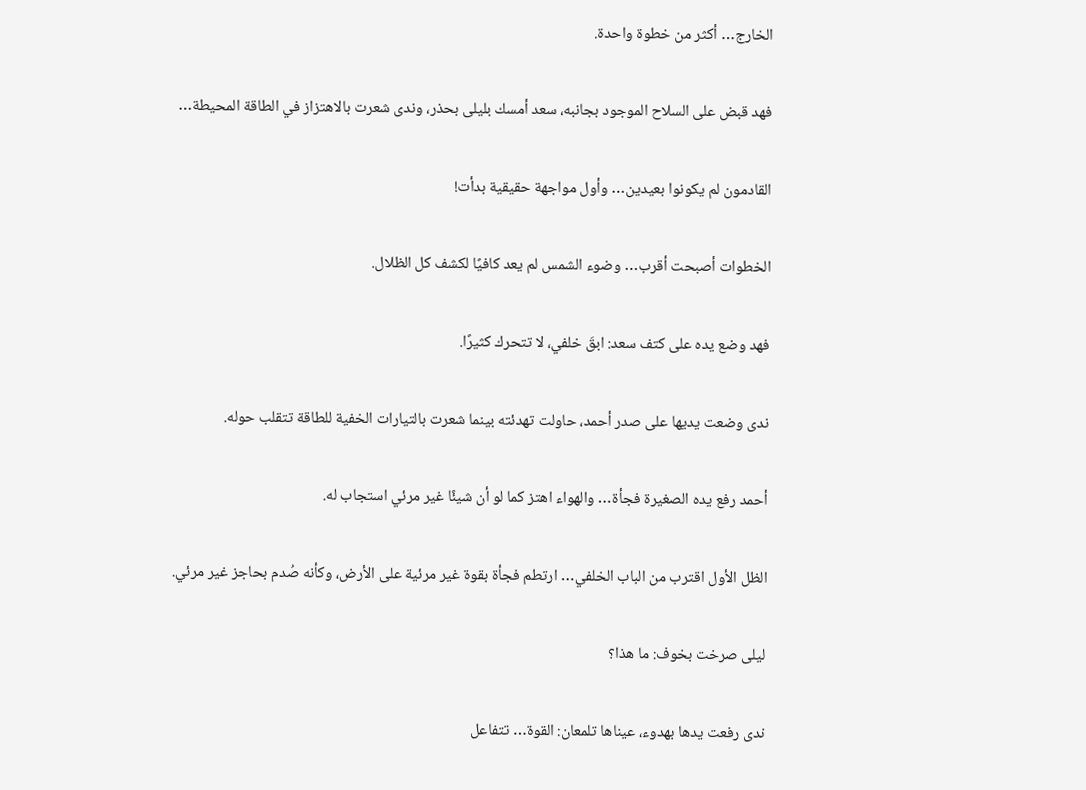الخارج… أكثر من خطوة واحدة.

فهد قبض على السلاح الموجود بجانبه، سعد أمسك بليلى بحذر، وندى شعرت بالاهتزاز في الطاقة المحيطة…

القادمون لم يكونوا بعيدين… وأول مواجهة حقيقية بدأت!

الخطوات أصبحت أقرب… وضوء الشمس لم يعد كافيًا لكشف كل الظلال.

فهد وضع يده على كتف سعد: ابقَ خلفي، لا تتحرك كثيرًا.

ندى وضعت يديها على صدر أحمد، حاولت تهدئته بينما شعرت بالتيارات الخفية للطاقة تتقلب حوله.

أحمد رفع يده الصغيرة فجأة… والهواء اهتز كما لو أن شيئًا غير مرئي استجاب له.

الظل الأول اقترب من الباب الخلفي… ارتطم فجأة بقوة غير مرئية على الأرض، وكأنه صُدم بحاجز غير مرئي.

ليلى صرخت بخوف: ما هذا؟

ندى رفعت يدها بهدوء، عيناها تلمعان: القوة… تتفاعل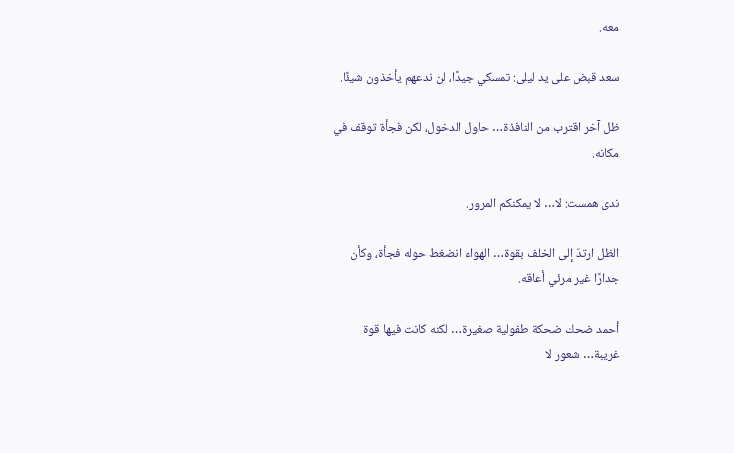معه.

سعد قبض على يد ليلى: تمسكي جيدًا، لن ندعهم يأخذون شيئًا.

ظل آخر اقترب من النافذة… حاول الدخول، لكن فجأة توقف في مكانه.

ندى همست: لا… لا يمكنكم المرور.

الظل ارتدّ إلى الخلف بقوة… الهواء انضغط حوله فجأة، وكأن جدارًا غير مرئي أعاقه.

أحمد ضحك ضحكة طفولية صغيرة… لكنه كانت فيها قوة غريبة… شعور لا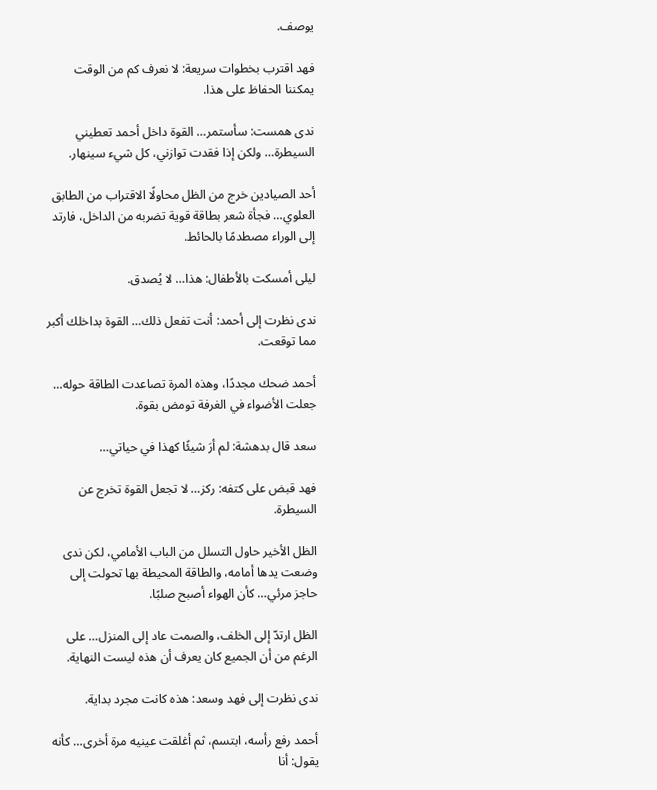يوصف.

فهد اقترب بخطوات سريعة: لا نعرف كم من الوقت يمكننا الحفاظ على هذا.

ندى همست: سأستمر… القوة داخل أحمد تعطيني السيطرة… ولكن إذا فقدت توازني، كل شيء سينهار.

أحد الصيادين خرج من الظل محاولًا الاقتراب من الطابق العلوي… فجأة شعر بطاقة قوية تضربه من الداخل، فارتد إلى الوراء مصطدمًا بالحائط.

ليلى أمسكت بالأطفال: هذا… لا يُصدق.

ندى نظرت إلى أحمد: أنت تفعل ذلك… القوة بداخلك أكبر مما توقعت.

أحمد ضحك مجددًا، وهذه المرة تصاعدت الطاقة حوله… جعلت الأضواء في الغرفة تومض بقوة.

سعد قال بدهشة: لم أرَ شيئًا كهذا في حياتي…

فهد قبض على كتفه: ركز… لا تجعل القوة تخرج عن السيطرة.

الظل الأخير حاول التسلل من الباب الأمامي، لكن ندى وضعت يدها أمامه، والطاقة المحيطة بها تحولت إلى حاجز مرئي… كأن الهواء أصبح صلبًا.

الظل ارتدّ إلى الخلف، والصمت عاد إلى المنزل… على الرغم من أن الجميع كان يعرف أن هذه ليست النهاية.

ندى نظرت إلى فهد وسعد: هذه كانت مجرد بداية.

أحمد رفع رأسه، ابتسم، ثم أغلقت عينيه مرة أخرى… كأنه يقول: أنا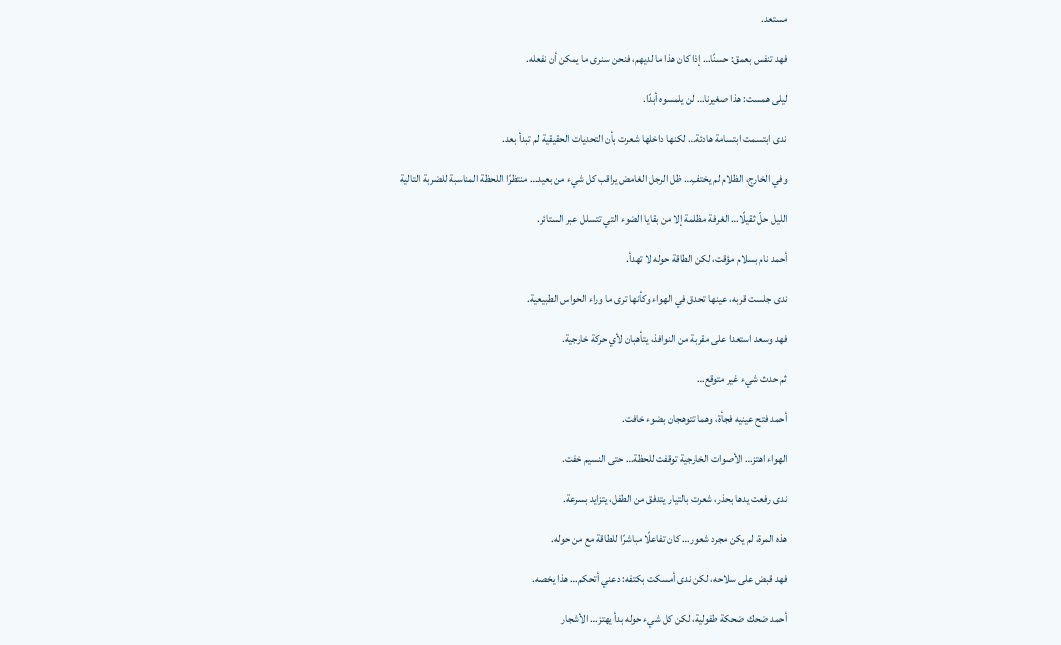مستعد.

فهد تنفس بعمق: حسنًا… إذا كان هذا ما لديهم، فنحن سنرى ما يمكن أن نفعله.

ليلى همست: هذا صغيرنا… لن يلمسوه أبدًا.

ندى ابتسمت ابتسامة هادئة… لكنها داخلها شعرت بأن التحديات الحقيقية لم تبدأ بعد.

وفي الخارج، الظلام لم يختفِ… ظل الرجل الغامض يراقب كل شيء من بعيد… منتظرًا اللحظة المناسبة للضربة التالية

الليل حلّ ثقيلًا… الغرفة مظلمة إلا من بقايا الضوء التي تتسلل عبر الستائر.

أحمد نام بسلام مؤقت، لكن الطاقة حوله لا تهدأ.

ندى جلست قربه، عينها تحدق في الهواء وكأنها ترى ما وراء الحواس الطبيعية.

فهد وسعد استعدا على مقربة من النوافذ، يتأهبان لأي حركة خارجية.

ثم حدث شيء غير متوقع…

أحمد فتح عينيه فجأة، وهما تتوهجان بضوء خافت.

الهواء اهتز… الأصوات الخارجية توقفت للحظة… حتى النسيم خفت.

ندى رفعت يدها بحذر، شعرت بالتيار يتدفق من الطفل، يتزايد بسرعة.

هذه المرة، لم يكن مجرد شعور… كان تفاعلًا مباشرًا للطاقة مع من حوله.

فهد قبض على سلاحه، لكن ندى أمسكت بكتفه: دعني أتحكم… هذا يخصه.

أحمد ضحك ضحكة طفولية، لكن كل شيء حوله بدأ يهتز… الأشجار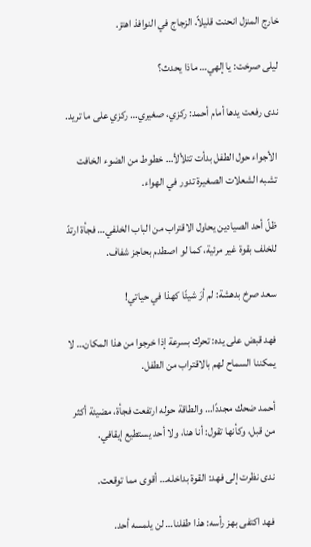خارج المنزل انحنت قليلاً، الزجاج في النوافذ اهتز.

ليلى صرخت: يا إلهي… ماذا يحدث؟

ندى رفعت يدها أمام أحمد: ركزي، صغيري… ركزي على ما تريد.

الأجواء حول الطفل بدأت تتلألأ… خطوط من الضوء الخافت تشبه الشعلات الصغيرة تدور في الهواء.

ظلّ أحد الصيادين يحاول الاقتراب من الباب الخلفي… فجأة ارتدّ للخلف بقوة غير مرئية، كما لو اصطدم بحاجز شفاف.

سعد صرخ بدهشة: لم أرَ شيئًا كهذا في حياتي!

فهد قبض على يده: تحرك بسرعة إذا خرجوا من هذا المكان… لا يمكننا السماح لهم بالاقتراب من الطفل.

أحمد ضحك مجددًا… والطاقة حوله ارتفعت فجأة، مضيئة أكثر من قبل، وكأنها تقول: أنا هنا، ولا أحد يستطيع إيقافي.

ندى نظرت إلى فهد: القوة بداخله… أقوى مما توقعت.

فهد اكتفى بهز رأسه: هذا طفلنا… لن يلمسه أحد.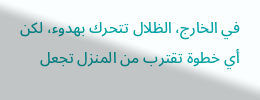في الخارج، الظلال تتحرك بهدوء، لكن أي خطوة تقترب من المنزل تجعل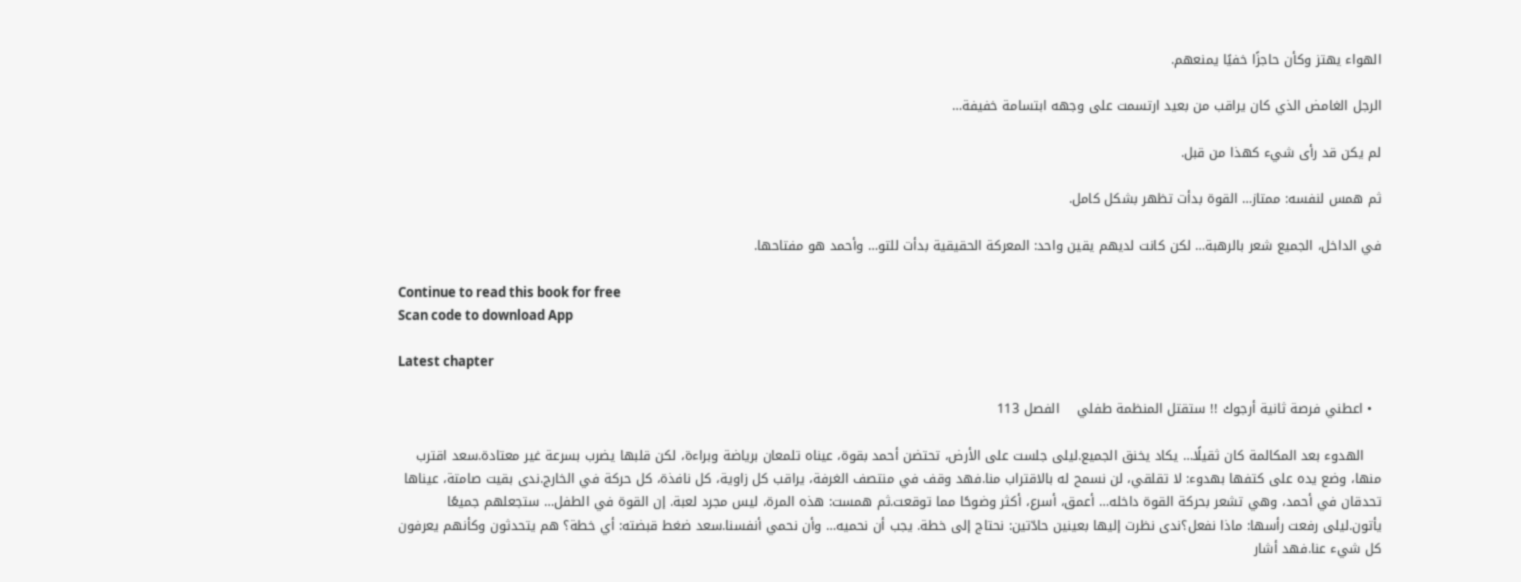الهواء يهتز وكأن حاجزًا خفيًا يمنعهم.

الرجل الغامض الذي كان يراقب من بعيد ارتسمت على وجهه ابتسامة خفيفة…

لم يكن قد رأى شيء كهذا من قبل.

ثم همس لنفسه: ممتاز… القوة بدأت تظهر بشكل كامل.

في الداخل، الجميع شعر بالرهبة… لكن كانت لديهم يقين واحد: المعركة الحقيقية بدأت للتو… وأحمد هو مفتاحها.

Continue to read this book for free
Scan code to download App

Latest chapter

  • اعطني فرصة ثانية أرجوك !! ستقتل المنظمة طفلي    الفصل 113

    الهدوء بعد المكالمة كان ثقيلًا… يكاد يخنق الجميع.ليلى جلست على الأرض، تحتضن أحمد بقوة، عيناه تلمعان برياضة وبراءة، لكن قلبها يضرب بسرعة غير معتادة.سعد اقترب منها، وضع يده على كتفها بهدوء: لا تقلقي، لن نسمح له بالاقتراب منا.فهد وقف في منتصف الغرفة، يراقب كل زاوية، كل نافذة، كل حركة في الخارج.ندى بقيت صامتة، عيناها تحدقان في أحمد، وهي تشعر بحركة القوة داخله… أعمق، أسرع، أكثر وضوحًا مما توقعت.ثم همست: هذه المرة، ليس مجرد لعبة. إن القوة في الطفل… ستجعلهم جميعًا يأتون.ليلى رفعت رأسها: ماذا نفعل؟ندى نظرت إليها بعينين حادّتين: نحتاج إلى خطة. يجب أن نحميه… وأن نحمي أنفسنا.سعد ضغط قبضته: أي خطة؟ هم يتحدثون وكأنهم يعرفون كل شيء عنا.فهد أشار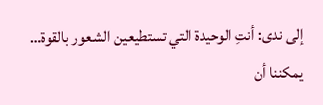إلى ندى: أنتِ الوحيدة التي تستطيعين الشعور بالقوة… يمكننا أن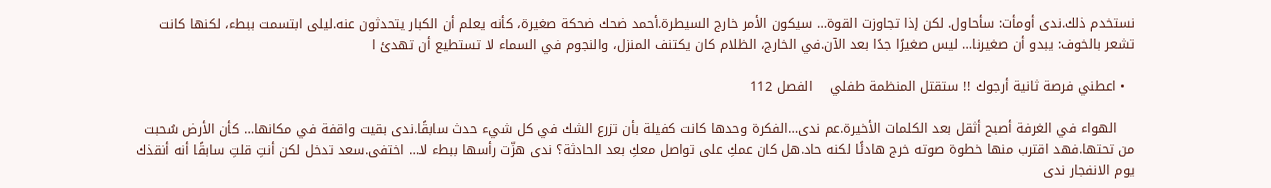نستخدم ذلك.ندى أومأت: سأحاول. لكن إذا تجاوزت القوة… سيكون الأمر خارج السيطرة.أحمد ضحك ضحكة صغيرة، كأنه يعلم أن الكبار يتحدثون عنه.ليلى ابتسمت ببطء، لكنها كانت تشعر بالخوف: يبدو أن صغيرنا… ليس صغيرًا جدًا بعد الآن.في الخارج، الظلام كان يكتنف المنزل، والنجوم في السماء لا تستطيع أن تهدئ ا

  • اعطني فرصة ثانية أرجوك !! ستقتل المنظمة طفلي    الفصل 112

    الهواء في الغرفة أصبح أثقل بعد الكلمات الأخيرة.عم ندى…الفكرة وحدها كانت كفيلة بأن تزرع الشك في كل شيء حدث سابقًا.ندى بقيت واقفة في مكانها… كأن الأرض سُحبت من تحتها.فهد اقترب منها خطوة صوته خرج هادئًا لكنه حاد.هل كان عمكِ على تواصل معكِ بعد الحادثة؟ ندى هزّت رأسها ببطء لا… اختفى.سعد تدخل لكن أنتِ قلتِ سابقًا أنه أنقذك يوم الانفجار ندى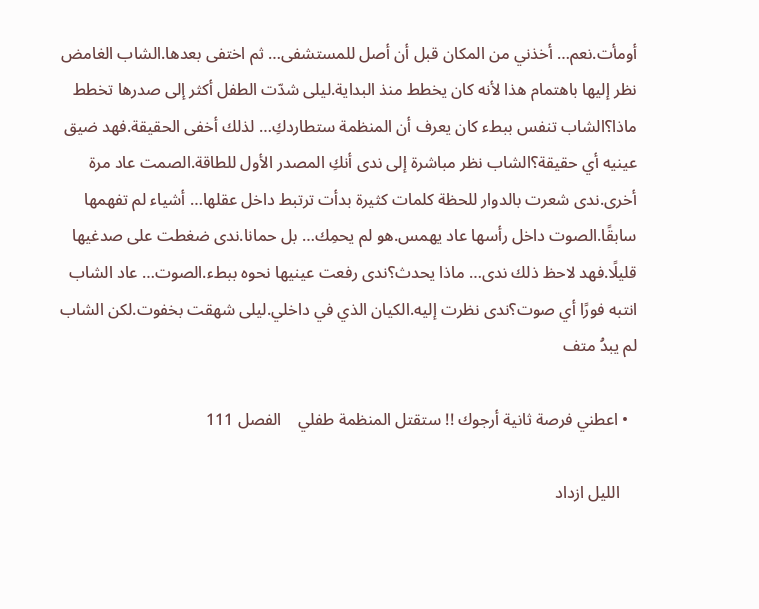أومأت.نعم… أخذني من المكان قبل أن أصل للمستشفى… ثم اختفى بعدها.الشاب الغامض نظر إليها باهتمام هذا لأنه كان يخطط منذ البداية.ليلى شدّت الطفل أكثر إلى صدرها تخطط ماذا؟الشاب تنفس ببطء كان يعرف أن المنظمة ستطاردكِ… لذلك أخفى الحقيقة.فهد ضيق عينيه أي حقيقة؟الشاب نظر مباشرة إلى ندى أنكِ المصدر الأول للطاقة.الصمت عاد مرة أخرى.ندى شعرت بالدوار للحظة كلمات كثيرة بدأت ترتبط داخل عقلها… أشياء لم تفهمها سابقًا.الصوت داخل رأسها عاد يهمس.هو لم يحمِك… بل حمانا.ندى ضغطت على صدغيها قليلًا.فهد لاحظ ذلك ندى… ماذا يحدث؟ندى رفعت عينيها نحوه ببطء.الصوت… عاد الشاب انتبه فورًا أي صوت؟ندى نظرت إليه.الكيان الذي في داخلي.ليلى شهقت بخفوت.لكن الشاب لم يبدُ متف

  • اعطني فرصة ثانية أرجوك !! ستقتل المنظمة طفلي    الفصل 111

    الليل ازداد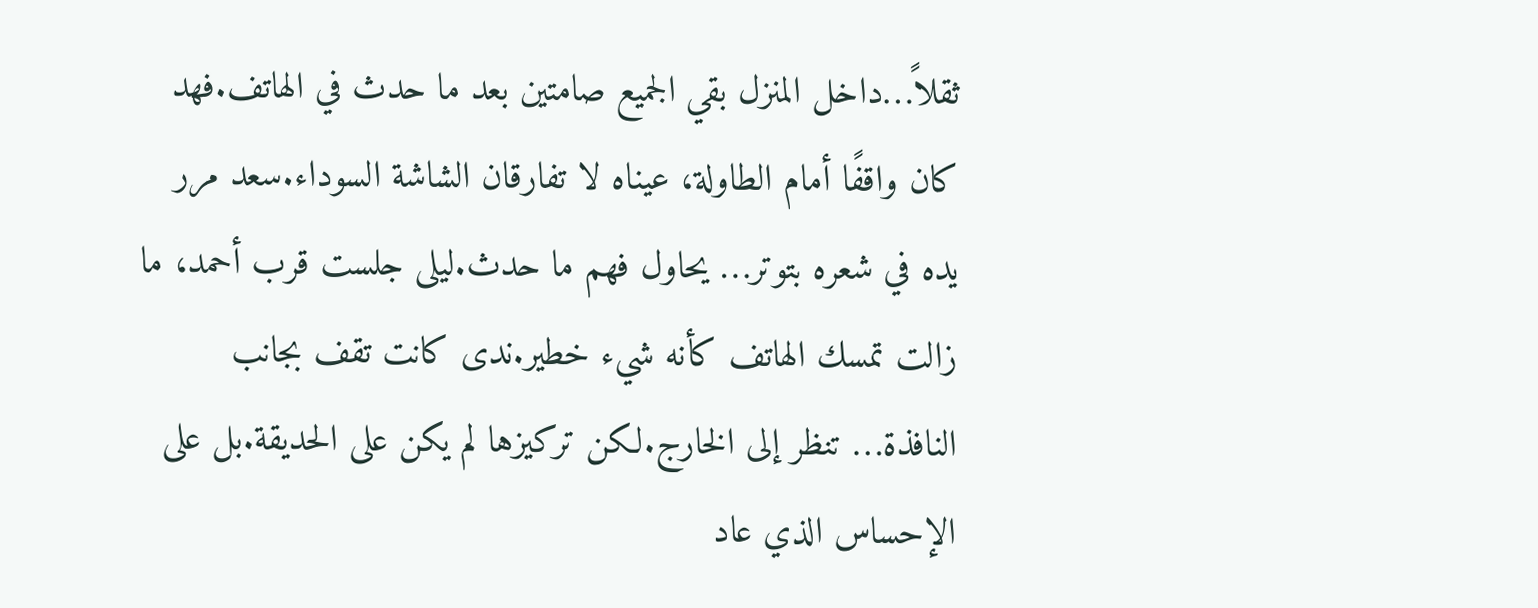ثقلاً…داخل المنزل بقي الجميع صامتين بعد ما حدث في الهاتف.فهد كان واقفًا أمام الطاولة، عيناه لا تفارقان الشاشة السوداء.سعد مرر يده في شعره بتوتر… يحاول فهم ما حدث.ليلى جلست قرب أحمد، ما زالت تمسك الهاتف كأنه شيء خطير.ندى كانت تقف بجانب النافذة… تنظر إلى الخارج.لكن تركيزها لم يكن على الحديقة.بل على الإحساس الذي عاد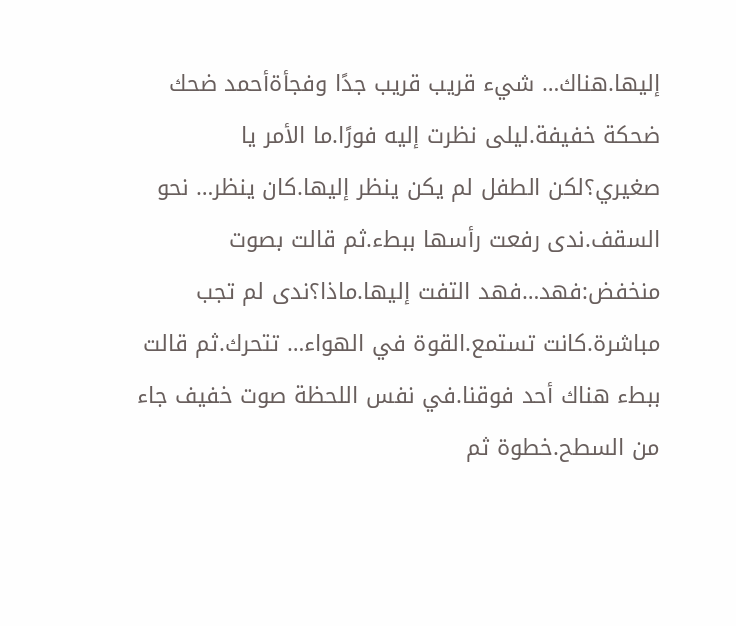إليها.هناك… شيء قريب قريب جدًا وفجأةأحمد ضحك ضحكة خفيفة.ليلى نظرت إليه فورًا.ما الأمر يا صغيري؟لكن الطفل لم يكن ينظر إليها.كان ينظر… نحو السقف.ندى رفعت رأسها ببطء.ثم قالت بصوت منخفض:فهد…فهد التفت إليها.ماذا؟ندى لم تجب مباشرة.كانت تستمع.القوة في الهواء… تتحرك.ثم قالت ببطء هناك أحد فوقنا.في نفس اللحظة صوت خفيف جاء من السطح.خطوة ثم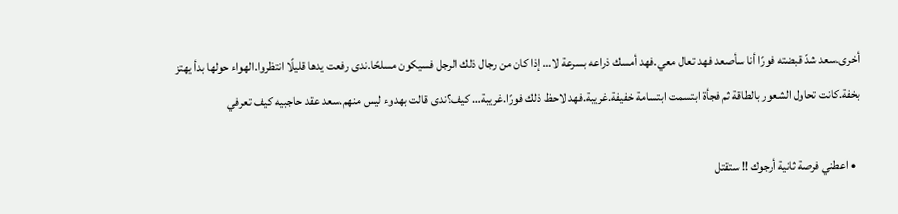أخرى.سعد شدّ قبضته فورًا أنا سأصعد فهد تعال معي.فهد أمسك ذراعه بسرعة لا… إذا كان من رجال ذلك الرجل فسيكون مسلحًا.ندى رفعت يدها قليلًا انتظروا.الهواء حولها بدأ يهتز بخفة.كانت تحاول الشعور بالطاقة ثم فجأة ابتسمت ابتسامة خفيفة.غريبة.فهد لاحظ ذلك فورًا.غريبة… كيف؟ندى قالت بهدوء ليس منهم.سعد عقد حاجبيه كيف تعرفي

  • اعطني فرصة ثانية أرجوك !! ستقتل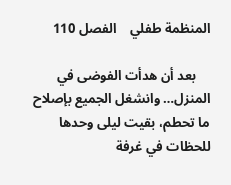المنظمة طفلي    الفصل 110

    بعد أن هدأت الفوضى في المنزل… وانشغل الجميع بإصلاح ما تحطم، بقيت ليلى وحدها للحظات في غرفة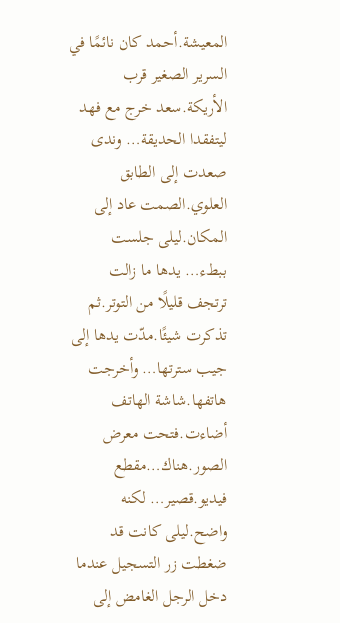المعيشة.أحمد كان نائمًا في السرير الصغير قرب الأريكة.سعد خرج مع فهد ليتفقدا الحديقة… وندى صعدت إلى الطابق العلوي.الصمت عاد إلى المكان.ليلى جلست ببطء… يدها ما زالت ترتجف قليلًا من التوتر.ثم تذكرت شيئًا.مدّت يدها إلى جيب سترتها… وأخرجت هاتفها.شاشة الهاتف أضاءت.فتحت معرض الصور.هناك…مقطع فيديو.قصير… لكنه واضح.ليلى كانت قد ضغطت زر التسجيل عندما دخل الرجل الغامض إلى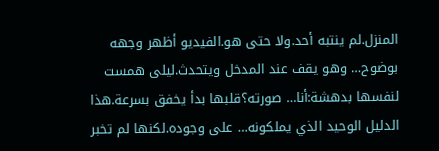المنزل.لم ينتبه أحد.ولا حتى هو.الفيديو أظهر وجهه بوضوح… وهو يقف عند المدخل ويتحدث.ليلى همست لنفسها بدهشة:أنا… صورته؟قلبها بدأ يخفق بسرعة.هذا الدليل الوحيد الذي يملكونه… على وجوده.لكنها لم تخبر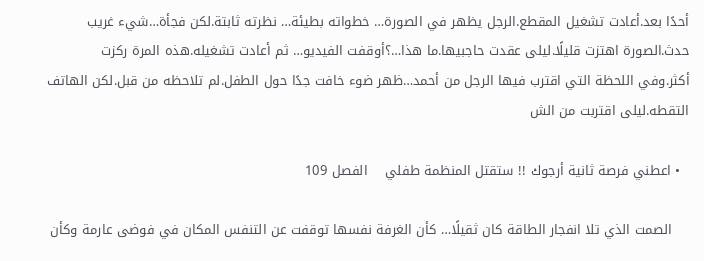أحدًا بعد.أعادت تشغيل المقطع.الرجل يظهر في الصورة… خطواته بطيئة… نظرته ثابتة.لكن فجأة…شيء غريب حدث.الصورة اهتزت قليلًا.ليلى عقدت حاجبيها.ما هذا…؟أوقفت الفيديو… ثم أعادت تشغيله.هذه المرة ركزت أكثر.وفي اللحظة التي اقترب فيها الرجل من أحمد…ظهر ضوء خافت جدًا حول الطفل.لم تلاحظه من قبل.لكن الهاتف التقطه.ليلى اقتربت من الش

  • اعطني فرصة ثانية أرجوك !! ستقتل المنظمة طفلي    الفصل 109

    الصمت الذي تلا انفجار الطاقة كان ثقيلًا… كأن الغرفة نفسها توقفت عن التنفس المكان في فوضى عارمة وكأن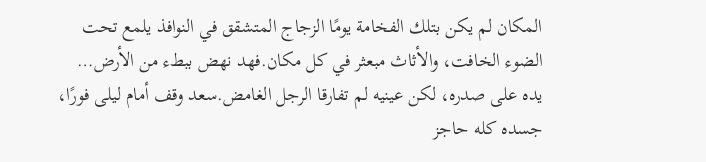المكان لم يكن بتلك الفخامة يومًا الزجاج المتشقق في النوافذ يلمع تحت الضوء الخافت، والأثاث مبعثر في كل مكان.فهد نهض ببطء من الأرض… يده على صدره، لكن عينيه لم تفارقا الرجل الغامض.سعد وقف أمام ليلى فورًا، جسده كله حاجز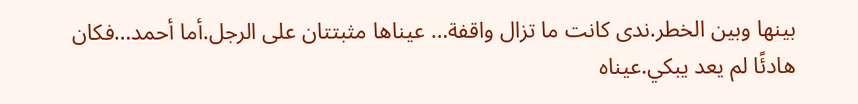بينها وبين الخطر.ندى كانت ما تزال واقفة… عيناها مثبتتان على الرجل.أما أحمد…فكان هادئًا لم يعد يبكي.عيناه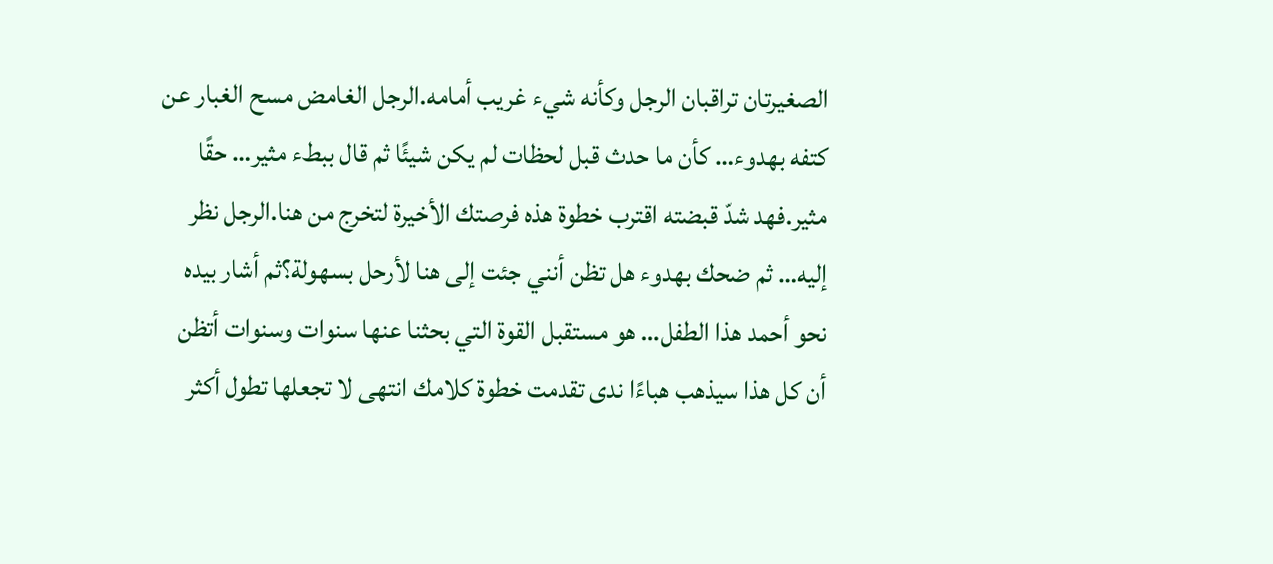الصغيرتان تراقبان الرجل وكأنه شيء غريب أمامه.الرجل الغامض مسح الغبار عن كتفه بهدوء… كأن ما حدث قبل لحظات لم يكن شيئًا ثم قال ببطء مثير… حقًا مثير.فهد شدّ قبضته اقترب خطوة هذه فرصتك الأخيرة لتخرج من هنا.الرجل نظر إليه… ثم ضحك بهدوء هل تظن أنني جئت إلى هنا لأرحل بسهولة؟ثم أشار بيده نحو أحمد هذا الطفل… هو مستقبل القوة التي بحثنا عنها سنوات وسنوات أتظن أن كل هذا سيذهب هباءًا ندى تقدمت خطوة كلامك انتهى لا تجعلها تطول أكثر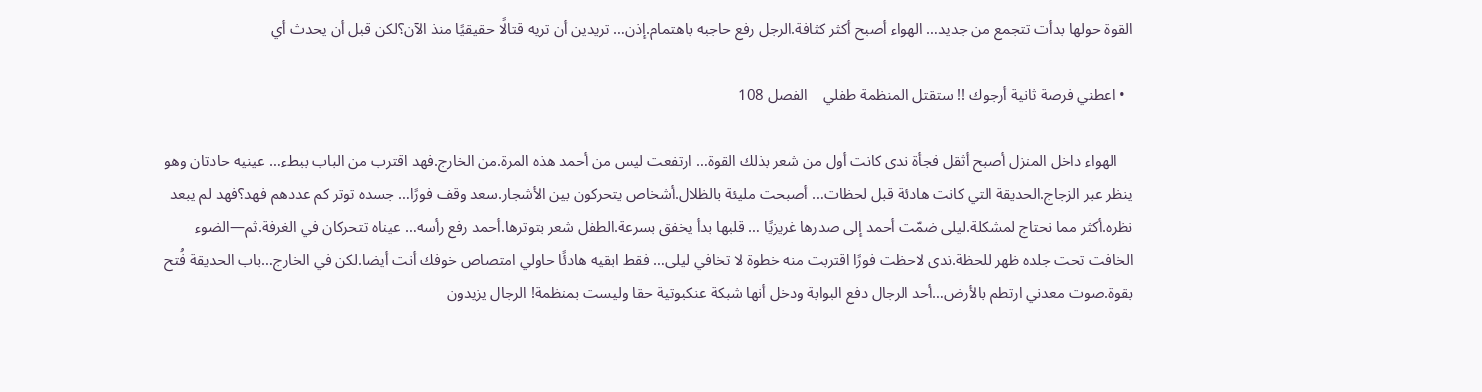القوة حولها بدأت تتجمع من جديد… الهواء أصبح أكثر كثافة.الرجل رفع حاجبه باهتمام.إذن… تريدين أن تريه قتالًا حقيقيًا منذ الآن؟لكن قبل أن يحدث أي

  • اعطني فرصة ثانية أرجوك !! ستقتل المنظمة طفلي    الفصل 108

    الهواء داخل المنزل أصبح أثقل فجأة ندى كانت أول من شعر بذلك القوة… ارتفعت ليس من أحمد هذه المرة.من الخارج.فهد اقترب من الباب ببطء… عينيه حادتان وهو ينظر عبر الزجاج.الحديقة التي كانت هادئة قبل لحظات… أصبحت مليئة بالظلال.أشخاص يتحركون بين الأشجار.سعد وقف فورًا… جسده توتر كم عددهم فهد؟فهد لم يبعد نظره.أكثر مما نحتاج لمشكلة.ليلى ضمّت أحمد إلى صدرها غريزيًا … قلبها بدأ يخفق بسرعة.الطفل شعر بتوترها.أحمد رفع رأسه… عيناه تتحركان في الغرفة.ثم—الضوء الخافت تحت جلده ظهر للحظة.ندى لاحظت فورًا اقتربت منه خطوة لا تخافي ليلى… فقط ابقيه هادئًا حاولي امتصاص خوفك أنت أيضا.لكن في الخارج…باب الحديقة فُتح بقوة.صوت معدني ارتطم بالأرض…أحد الرجال دفع البوابة ودخل أنها شبكة عنكبوتية حقا وليست بمنظمة! الرجال يزيدون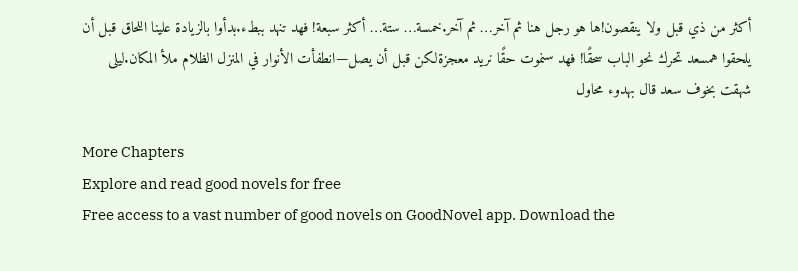أكثر من ذي قبل ولا ينقصون!ها هو رجل هنا ثم آخر… ثم آخر.خمسة… ستة… أكثر سبعة! فهد تنهد ببطء.بدأوا بالزيادة علينا اللحاق قبل أن يلحقوا همسعد تحرك نحو الباب سحقًا! فهد سنموت حقًا نريد معجزةلكن قبل أن يصل—انطفأت الأنوار في المنزل الظلام ملأ المكان.ليلى شهقت بخوف سعد قال بهدوء محاول

More Chapters
Explore and read good novels for free
Free access to a vast number of good novels on GoodNovel app. Download the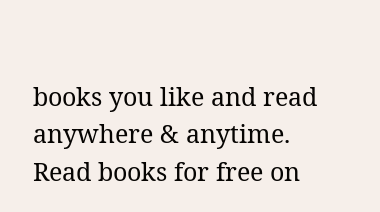books you like and read anywhere & anytime.
Read books for free on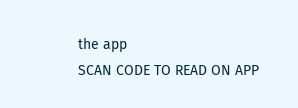the app
SCAN CODE TO READ ON APP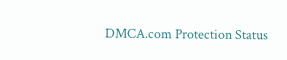DMCA.com Protection Status